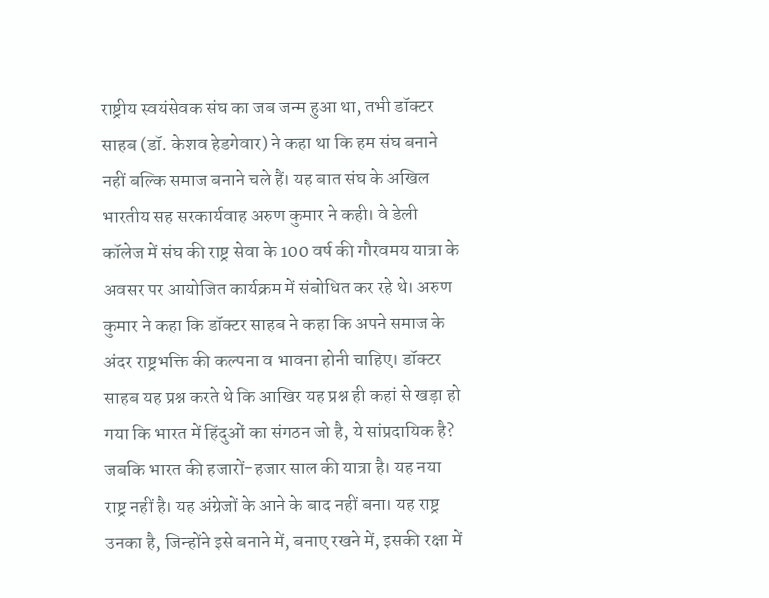राष्ट्रीय स्वयंसेवक संघ का जब जन्म हुआ था, तभी डॉक्टर साहब (डॉ. केशव हेडगेवार) ने कहा था कि हम संघ बनाने नहीं बल्कि समाज बनाने चले हैं। यह बात संघ के अखिल भारतीय सह सरकार्यवाह अरुण कुमार ने कही। वे डेली कॉलेज में संघ की राष्ट्र सेवा के 100 वर्ष की गौरवमय यात्रा के अवसर पर आयोजित कार्यक्रम में संबोधित कर रहे थे। अरुण कुमार ने कहा कि डॉक्टर साहब ने कहा कि अपने समाज के अंदर राष्ट्रभक्ति की कल्पना व भावना होनी चाहिए। डॉक्टर साहब यह प्रश्न करते थे कि आखिर यह प्रश्न ही कहां से खड़ा हो गया कि भारत में हिंदुओं का संगठन जो है, ये सांप्रदायिक है? जबकि भारत की हजारों-हजार साल की यात्रा है। यह नया राष्ट्र नहीं है। यह अंग्रेजों के आने के बाद नहीं बना। यह राष्ट्र उनका है, जिन्होंने इसे बनाने में, बनाए रखने में, इसकी रक्षा में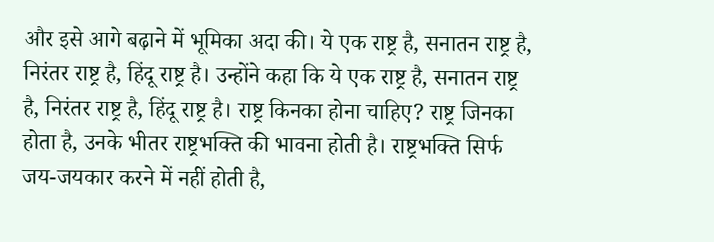और इसे आगे बढ़ाने में भूमिका अदा की। ये एक राष्ट्र है, सनातन राष्ट्र है, निरंतर राष्ट्र है, हिंदू राष्ट्र है। उन्होंने कहा कि ये एक राष्ट्र है, सनातन राष्ट्र है, निरंतर राष्ट्र है, हिंदू राष्ट्र है। राष्ट्र किनका होना चाहिए? राष्ट्र जिनका होता है, उनके भीतर राष्ट्रभक्ति की भावना होती है। राष्ट्रभक्ति सिर्फ जय-जयकार करने में नहीं होती है,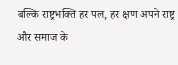बल्कि राष्ट्रभक्ति हर पल, हर क्षण अपने राष्ट्र और समाज के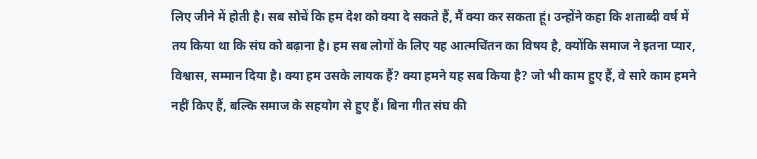लिए जीने में होती है। सब सोचें कि हम देश को क्या दे सकते हैं, मैं क्या कर सकता हूं। उन्होंने कहा कि शताब्दी वर्ष में तय किया था कि संघ को बढ़ाना है। हम सब लोगों के लिए यह आत्मचिंतन का विषय है, क्योंकि समाज ने इतना प्यार, विश्वास, सम्मान दिया है। क्या हम उसके लायक हैं? क्या हमने यह सब किया है? जो भी काम हुए हैं, वे सारे काम हमने नहीं किए हैं, बल्कि समाज के सहयोग से हुए हैं। बिना गीत संघ की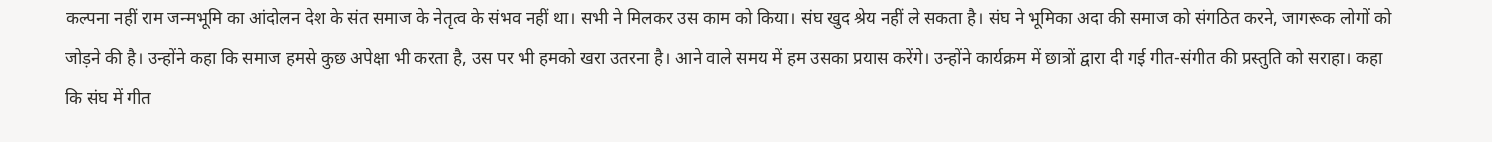कल्पना नहीं राम जन्मभूमि का आंदोलन देश के संत समाज के नेतृत्व के संभव नहीं था। सभी ने मिलकर उस काम को किया। संघ खुद श्रेय नहीं ले सकता है। संघ ने भूमिका अदा की समाज को संगठित करने, जागरूक लोगों को जोड़ने की है। उन्होंने कहा कि समाज हमसे कुछ अपेक्षा भी करता है, उस पर भी हमको खरा उतरना है। आने वाले समय में हम उसका प्रयास करेंगे। उन्होंने कार्यक्रम में छात्रों द्वारा दी गई गीत-संगीत की प्रस्तुति को सराहा। कहा कि संघ में गीत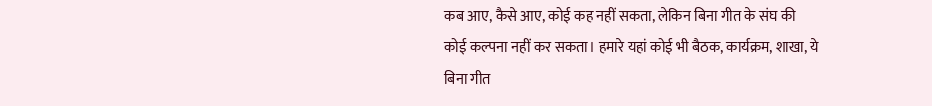कब आए, कैसे आए, कोई कह नहीं सकता, लेकिन बिना गीत के संघ की कोई कल्पना नहीं कर सकता। हमारे यहां कोई भी बैठक, कार्यक्रम, शाखा, ये बिना गीत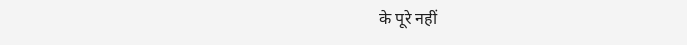के पूरे नहीं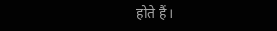होते हैं।